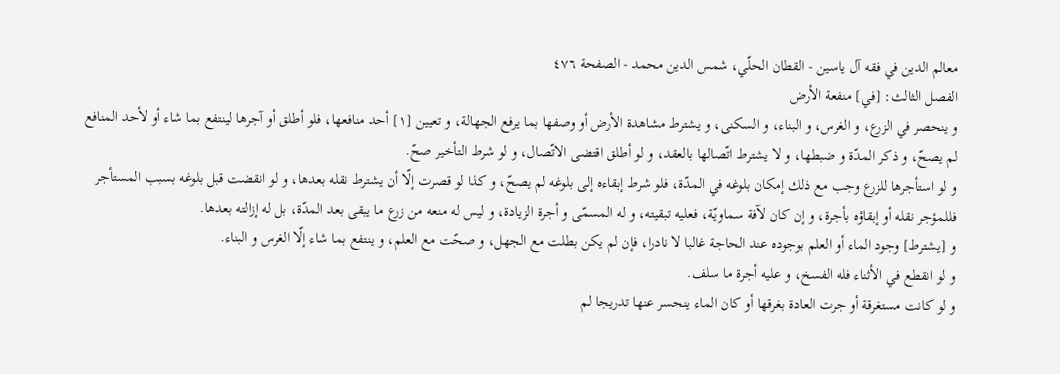معالم الدين في فقه آل ياسين - القطان الحلّي، شمس الدين محمد - الصفحة ٤٧٦
الفصل الثالث: [في] منفعة الأرض
و ينحصر في الزرع، و الغرس، و البناء، و السكنى، و يشترط مشاهدة الأرض أو وصفها بما يرفع الجهالة، و تعيين [١] أحد منافعها، فلو أطلق أو آجرها لينتفع بما شاء أو لأحد المنافع لم يصحّ، و ذكر المدّة و ضبطها، و لا يشترط اتّصالها بالعقد، و لو أطلق اقتضى الاتّصال، و لو شرط التأخير صحّ.
و لو استأجرها للزرع وجب مع ذلك إمكان بلوغه في المدّة، فلو شرط إبقاءه إلى بلوغه لم يصحّ، و كذا لو قصرت إلّا أن يشترط نقله بعدها، و لو انقضت قبل بلوغه بسبب المستأجر فللمؤجر نقله أو إبقاؤه بأجرة، و إن كان لآفة سماويّة، فعليه تبقيته، و له المسمّى و أجرة الزيادة، و ليس له منعه من زرع ما يبقى بعد المدّة، بل له إزالته بعدها.
و [يشترط] وجود الماء أو العلم بوجوده عند الحاجة غالبا لا نادرا، فإن لم يكن بطلت مع الجهل، و صحّت مع العلم، و ينتفع بما شاء إلّا الغرس و البناء.
و لو انقطع في الأثناء فله الفسخ، و عليه أجرة ما سلف.
و لو كانت مستغرقة أو جرت العادة بغرقها أو كان الماء ينحسر عنها تدريجا لم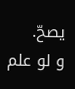يصحّ.
و لو علم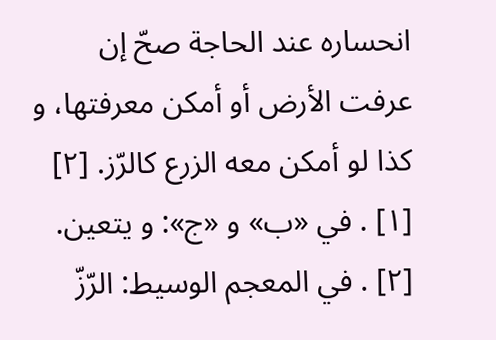انحساره عند الحاجة صحّ إن عرفت الأرض أو أمكن معرفتها، و كذا لو أمكن معه الزرع كالرّز. [٢]
[١] . في «ب» و «ج»: و يتعين.
[٢] . في المعجم الوسيط: الرّزّ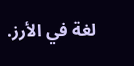لغة في الأرز.